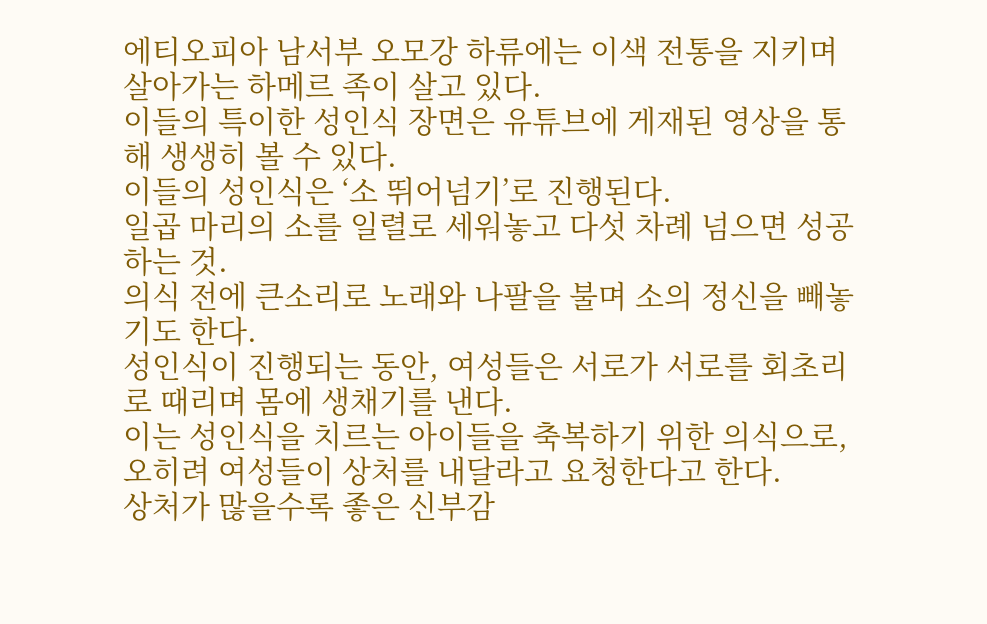에티오피아 남서부 오모강 하류에는 이색 전통을 지키며 살아가는 하메르 족이 살고 있다.
이들의 특이한 성인식 장면은 유튜브에 게재된 영상을 통해 생생히 볼 수 있다.
이들의 성인식은 ‘소 뛰어넘기’로 진행된다.
일곱 마리의 소를 일렬로 세워놓고 다섯 차례 넘으면 성공하는 것.
의식 전에 큰소리로 노래와 나팔을 불며 소의 정신을 빼놓기도 한다.
성인식이 진행되는 동안, 여성들은 서로가 서로를 회초리로 때리며 몸에 생채기를 낸다.
이는 성인식을 치르는 아이들을 축복하기 위한 의식으로, 오히려 여성들이 상처를 내달라고 요청한다고 한다.
상처가 많을수록 좋은 신부감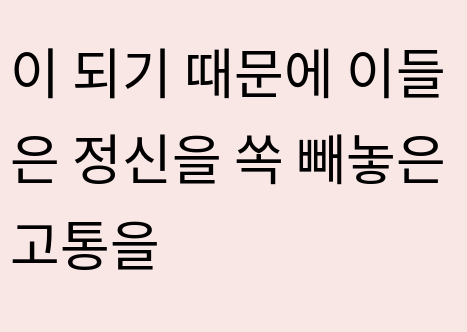이 되기 때문에 이들은 정신을 쏙 빼놓은 고통을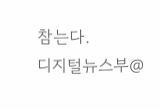참는다.
디지털뉴스부@